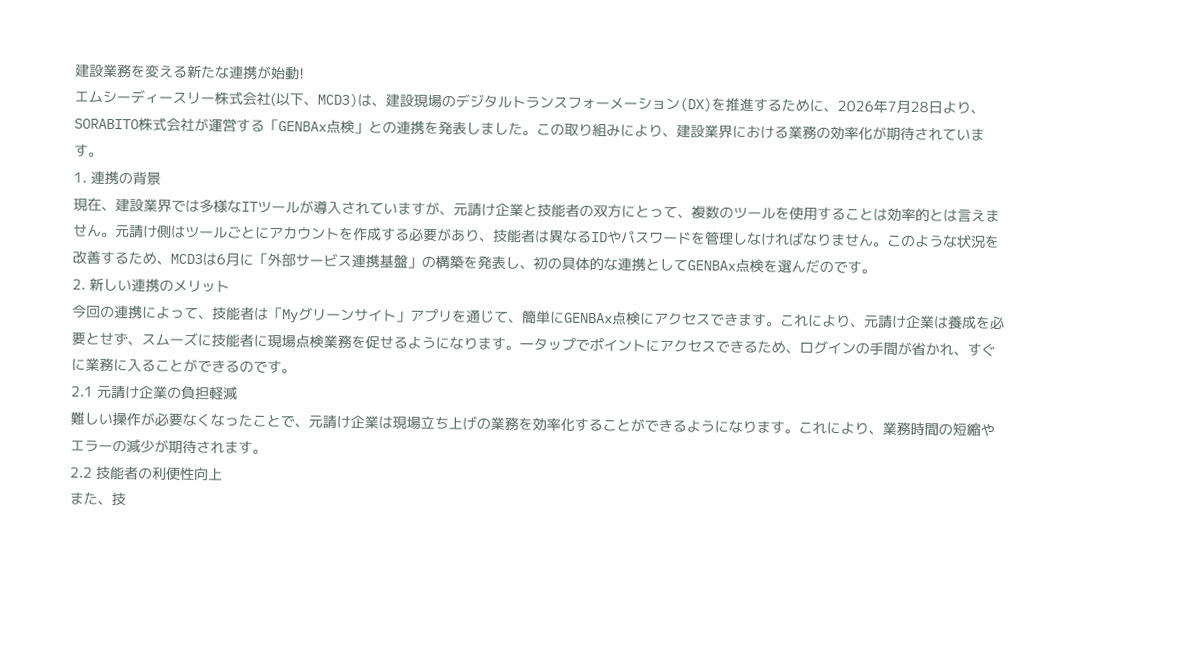建設業務を変える新たな連携が始動!
エムシーディースリー株式会社(以下、MCD3)は、建設現場のデジタルトランスフォーメーション(DX)を推進するために、2026年7月28日より、SORABITO株式会社が運営する「GENBAx点検」との連携を発表しました。この取り組みにより、建設業界における業務の効率化が期待されています。
1. 連携の背景
現在、建設業界では多様なITツールが導入されていますが、元請け企業と技能者の双方にとって、複数のツールを使用することは効率的とは言えません。元請け側はツールごとにアカウントを作成する必要があり、技能者は異なるIDやパスワードを管理しなければなりません。このような状況を改善するため、MCD3は6月に「外部サービス連携基盤」の構築を発表し、初の具体的な連携としてGENBAx点検を選んだのです。
2. 新しい連携のメリット
今回の連携によって、技能者は「Myグリーンサイト」アプリを通じて、簡単にGENBAx点検にアクセスできます。これにより、元請け企業は養成を必要とせず、スムーズに技能者に現場点検業務を促せるようになります。一タップでポイントにアクセスできるため、ログインの手間が省かれ、すぐに業務に入ることができるのです。
2.1 元請け企業の負担軽減
難しい操作が必要なくなったことで、元請け企業は現場立ち上げの業務を効率化することができるようになります。これにより、業務時間の短縮やエラーの減少が期待されます。
2.2 技能者の利便性向上
また、技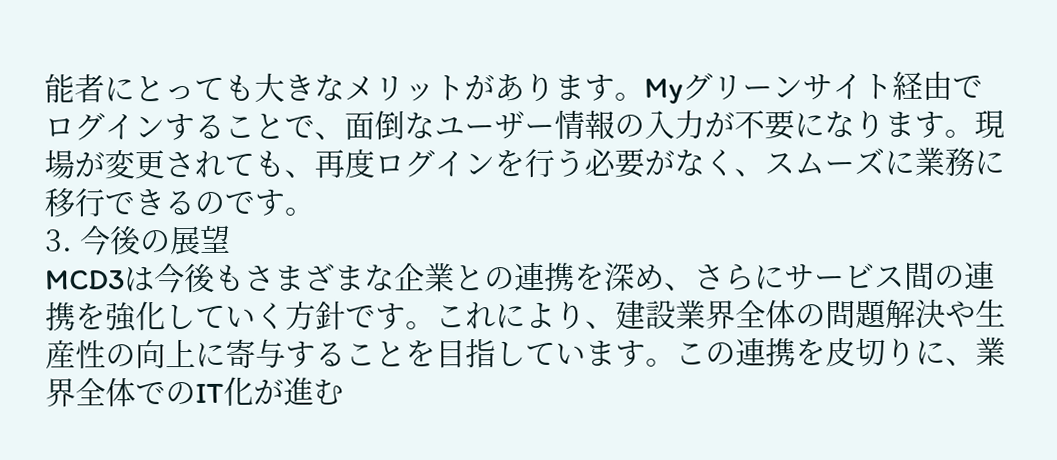能者にとっても大きなメリットがあります。Myグリーンサイト経由でログインすることで、面倒なユーザー情報の入力が不要になります。現場が変更されても、再度ログインを行う必要がなく、スムーズに業務に移行できるのです。
3. 今後の展望
MCD3は今後もさまざまな企業との連携を深め、さらにサービス間の連携を強化していく方針です。これにより、建設業界全体の問題解決や生産性の向上に寄与することを目指しています。この連携を皮切りに、業界全体でのIT化が進む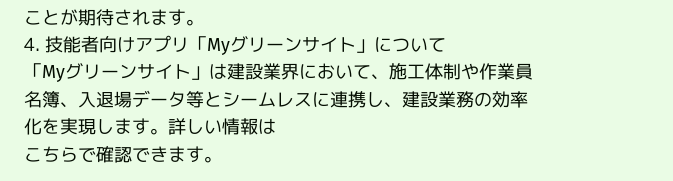ことが期待されます。
4. 技能者向けアプリ「Myグリーンサイト」について
「Myグリーンサイト」は建設業界において、施工体制や作業員名簿、入退場データ等とシームレスに連携し、建設業務の効率化を実現します。詳しい情報は
こちらで確認できます。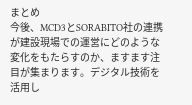まとめ
今後、MCD3とSORABITO社の連携が建設現場での運営にどのような変化をもたらすのか、ますます注目が集まります。デジタル技術を活用し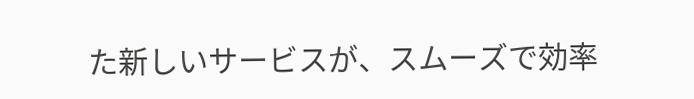た新しいサービスが、スムーズで効率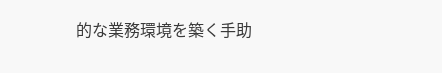的な業務環境を築く手助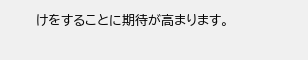けをすることに期待が高まります。